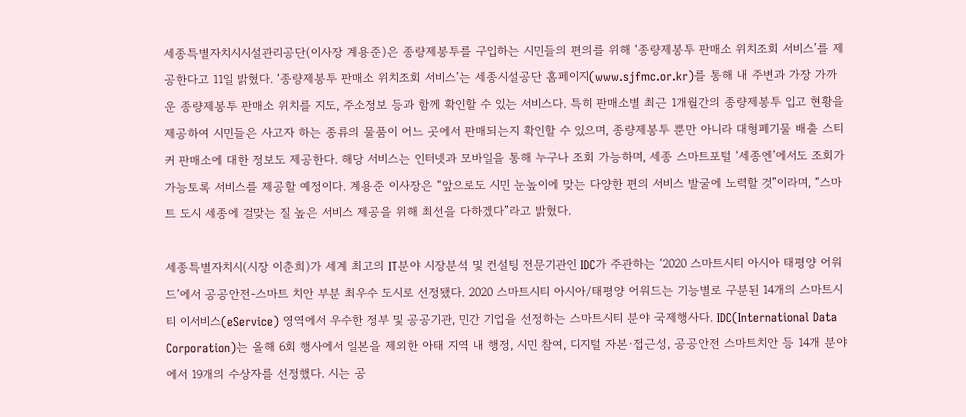세종특별자치시시설관리공단(이사장 계용준)은 종량제봉투를 구입하는 시민들의 편의를 위해 ‘종량제봉투 판매소 위치조회 서비스’를 제공한다고 11일 밝혔다. ‘종량제봉투 판매소 위치조회 서비스’는 세종시설공단 홈페이지(www.sjfmc.or.kr)를 통해 내 주변과 가장 가까운 종량제봉투 판매소 위치를 지도, 주소정보 등과 함께 확인할 수 있는 서비스다. 특히 판매소별 최근 1개월간의 종량제봉투 입고 현황을 제공하여 시민들은 사고자 하는 종류의 물품이 어느 곳에서 판매되는지 확인할 수 있으며, 종량제봉투 뿐만 아니라 대형폐기물 배출 스티커 판매소에 대한 정보도 제공한다. 해당 서비스는 인터넷과 모바일을 통해 누구나 조회 가능하며, 세종 스마트포털 ‘세종엔’에서도 조회가 가능토록 서비스를 제공할 예정이다. 계용준 이사장은 “앞으로도 시민 눈높이에 맞는 다양한 편의 서비스 발굴에 노력할 것”이라며, “스마트 도시 세종에 걸맞는 질 높은 서비스 제공을 위해 최선을 다하겠다”라고 밝혔다.

세종특별자치시(시장 이춘희)가 세계 최고의 IT분야 시장분석 및 컨설팅 전문기관인 IDC가 주관하는 ‘2020 스마트시티 아시아 태평양 어워드’에서 공공안전-스마트 치안 부분 최우수 도시로 선정됐다. 2020 스마트시티 아시아/태평양 어워드는 기능별로 구분된 14개의 스마트시티 이서비스(eService) 영역에서 우수한 정부 및 공공기관, 민간 기업을 선정하는 스마트시티 분야 국제행사다. IDC(International Data Corporation)는 올해 6회 행사에서 일본을 제외한 아태 지역 내 행정, 시민 참여, 디지털 자본·접근성, 공공안전 스마트치안 등 14개 분야에서 19개의 수상자를 선정했다. 시는 공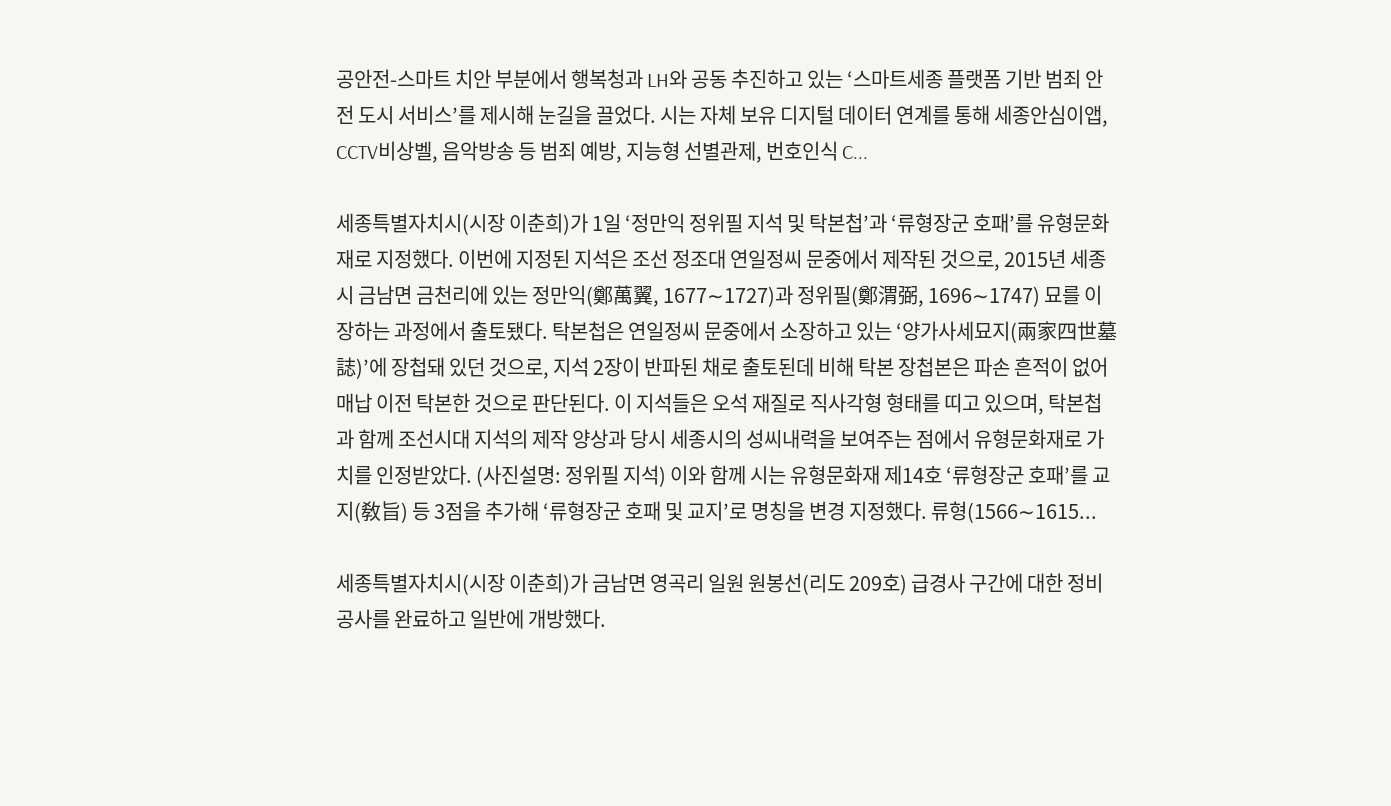공안전-스마트 치안 부분에서 행복청과 LH와 공동 추진하고 있는 ‘스마트세종 플랫폼 기반 범죄 안전 도시 서비스’를 제시해 눈길을 끌었다. 시는 자체 보유 디지털 데이터 연계를 통해 세종안심이앱, CCTV비상벨, 음악방송 등 범죄 예방, 지능형 선별관제, 번호인식 C...

세종특별자치시(시장 이춘희)가 1일 ‘정만익 정위필 지석 및 탁본첩’과 ‘류형장군 호패’를 유형문화재로 지정했다. 이번에 지정된 지석은 조선 정조대 연일정씨 문중에서 제작된 것으로, 2015년 세종시 금남면 금천리에 있는 정만익(鄭萬翼, 1677∼1727)과 정위필(鄭渭弼, 1696∼1747) 묘를 이장하는 과정에서 출토됐다. 탁본첩은 연일정씨 문중에서 소장하고 있는 ‘양가사세묘지(兩家四世墓誌)’에 장첩돼 있던 것으로, 지석 2장이 반파된 채로 출토된데 비해 탁본 장첩본은 파손 흔적이 없어 매납 이전 탁본한 것으로 판단된다. 이 지석들은 오석 재질로 직사각형 형태를 띠고 있으며, 탁본첩과 함께 조선시대 지석의 제작 양상과 당시 세종시의 성씨내력을 보여주는 점에서 유형문화재로 가치를 인정받았다. (사진설명: 정위필 지석) 이와 함께 시는 유형문화재 제14호 ‘류형장군 호패’를 교지(敎旨) 등 3점을 추가해 ‘류형장군 호패 및 교지’로 명칭을 변경 지정했다. 류형(1566∼1615...

세종특별자치시(시장 이춘희)가 금남면 영곡리 일원 원봉선(리도 209호) 급경사 구간에 대한 정비공사를 완료하고 일반에 개방했다.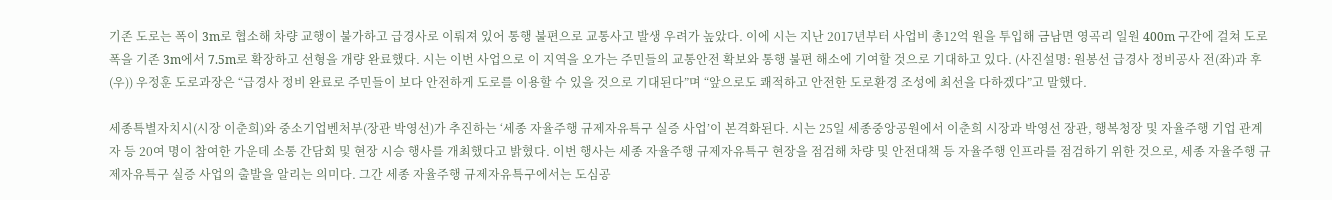기존 도로는 폭이 3m로 협소해 차량 교행이 불가하고 급경사로 이뤄져 있어 통행 불편으로 교통사고 발생 우려가 높았다. 이에 시는 지난 2017년부터 사업비 총12억 원을 투입해 금남면 영곡리 일원 400m 구간에 걸쳐 도로 폭을 기존 3m에서 7.5m로 확장하고 선형을 개량 완료했다. 시는 이번 사업으로 이 지역을 오가는 주민들의 교통안전 확보와 통행 불편 해소에 기여할 것으로 기대하고 있다. (사진설명: 원봉선 급경사 정비공사 전(좌)과 후(우)) 우정훈 도로과장은 “급경사 정비 완료로 주민들이 보다 안전하게 도로를 이용할 수 있을 것으로 기대된다”며 “앞으로도 쾌적하고 안전한 도로환경 조성에 최선을 다하겠다”고 말했다.

세종특별자치시(시장 이춘희)와 중소기업벤처부(장관 박영선)가 추진하는 ‘세종 자율주행 규제자유특구 실증 사업’이 본격화된다. 시는 25일 세종중앙공원에서 이춘희 시장과 박영선 장관, 행복청장 및 자율주행 기업 관계자 등 20여 명이 참여한 가운데 소통 간담회 및 현장 시승 행사를 개최했다고 밝혔다. 이번 행사는 세종 자율주행 규제자유특구 현장을 점검해 차량 및 안전대책 등 자율주행 인프라를 점검하기 위한 것으로, 세종 자율주행 규제자유특구 실증 사업의 출발을 알리는 의미다. 그간 세종 자율주행 규제자유특구에서는 도심공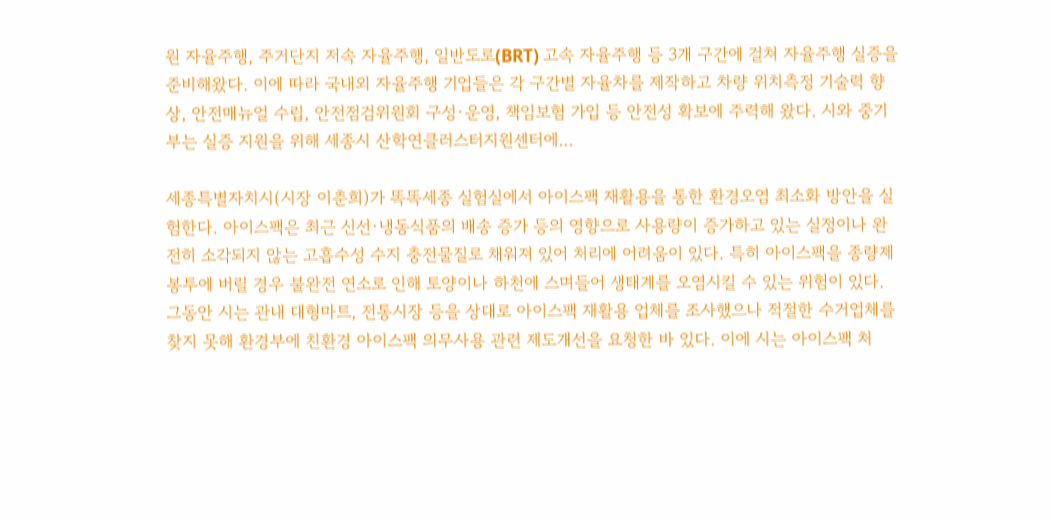원 자율주행, 주거단지 저속 자율주행, 일반도로(BRT) 고속 자율주행 등 3개 구간에 걸쳐 자율주행 실증을 준비해왔다. 이에 따라 국내외 자율주행 기업들은 각 구간별 자율차를 제작하고 차량 위치측정 기술력 향상, 안전매뉴얼 수립, 안전점검위원회 구성·운영, 책임보험 가입 등 안전성 확보에 주력해 왔다. 시와 중기부는 실증 지원을 위해 세종시 산학연클러스터지원센터에...

세종특별자치시(시장 이춘희)가 똑똑세종 실험실에서 아이스팩 재활용을 통한 환경오염 최소화 방안을 실험한다. 아이스팩은 최근 신선·냉동식품의 배송 증가 등의 영향으로 사용량이 증가하고 있는 실정이나 완전히 소각되지 않는 고흡수성 수지 충전물질로 채워져 있어 처리에 어려움이 있다. 특히 아이스팩을 종량제 봉투에 버릴 경우 불완전 연소로 인해 토양이나 하천에 스며들어 생태계를 오염시킬 수 있는 위험이 있다. 그동안 시는 관내 대형마트, 전통시장 등을 상대로 아이스팩 재활용 업체를 조사했으나 적절한 수거업체를 찾지 못해 환경부에 친환경 아이스팩 의무사용 관련 제도개선을 요청한 바 있다. 이에 시는 아이스팩 처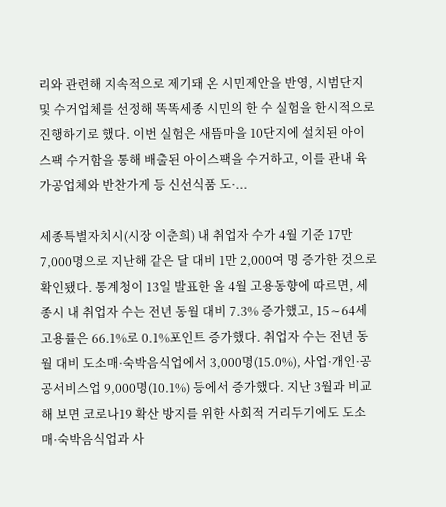리와 관련해 지속적으로 제기돼 온 시민제안을 반영, 시범단지 및 수거업체를 선정해 똑똑세종 시민의 한 수 실험을 한시적으로 진행하기로 했다. 이번 실험은 새뜸마을 10단지에 설치된 아이스팩 수거함을 통해 배출된 아이스팩을 수거하고, 이를 관내 육가공업체와 반찬가게 등 신선식품 도·...

세종특별자치시(시장 이춘희) 내 취업자 수가 4월 기준 17만 7,000명으로 지난해 같은 달 대비 1만 2,000여 명 증가한 것으로 확인됐다. 통계청이 13일 발표한 올 4월 고용동향에 따르면, 세종시 내 취업자 수는 전년 동월 대비 7.3% 증가했고, 15∼64세 고용률은 66.1%로 0.1%포인트 증가했다. 취업자 수는 전년 동월 대비 도소매·숙박음식업에서 3,000명(15.0%), 사업·개인·공공서비스업 9,000명(10.1%) 등에서 증가했다. 지난 3월과 비교해 보면 코로나19 확산 방지를 위한 사회적 거리두기에도 도소매·숙박음식업과 사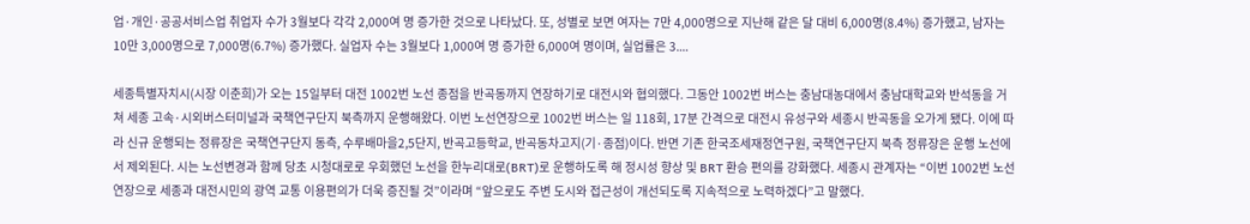업·개인·공공서비스업 취업자 수가 3월보다 각각 2,000여 명 증가한 것으로 나타났다. 또, 성별로 보면 여자는 7만 4,000명으로 지난해 같은 달 대비 6,000명(8.4%) 증가했고, 남자는 10만 3,000명으로 7,000명(6.7%) 증가했다. 실업자 수는 3월보다 1,000여 명 증가한 6,000여 명이며, 실업률은 3....

세종특별자치시(시장 이춘희)가 오는 15일부터 대전 1002번 노선 종점을 반곡동까지 연장하기로 대전시와 협의했다. 그동안 1002번 버스는 충남대농대에서 충남대학교와 반석동을 거쳐 세종 고속·시외버스터미널과 국책연구단지 북측까지 운행해왔다. 이번 노선연장으로 1002번 버스는 일 118회, 17분 간격으로 대전시 유성구와 세종시 반곡동을 오가게 됐다. 이에 따라 신규 운행되는 정류장은 국책연구단지 동측, 수루배마을2,5단지, 반곡고등학교, 반곡동차고지(기·종점)이다. 반면 기존 한국조세재정연구원, 국책연구단지 북측 정류장은 운행 노선에서 제외된다. 시는 노선변경과 함께 당초 시청대로로 우회했던 노선을 한누리대로(BRT)로 운행하도록 해 정시성 향상 및 BRT 환승 편의를 강화했다. 세종시 관계자는 “이번 1002번 노선 연장으로 세종과 대전시민의 광역 교통 이용편의가 더욱 증진될 것”이라며 “앞으로도 주변 도시와 접근성이 개선되도록 지속적으로 노력하겠다”고 말했다.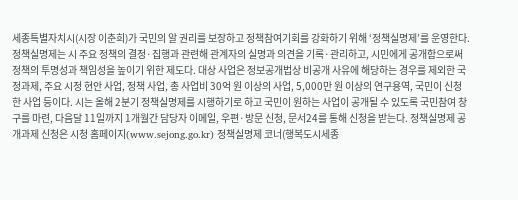세종특별자치시(시장 이춘희)가 국민의 알 권리를 보장하고 정책참여기회를 강화하기 위해 ‘정책실명제’를 운영한다. 정책실명제는 시 주요 정책의 결정·집행과 관련해 관계자의 실명과 의견을 기록·관리하고, 시민에게 공개함으로써 정책의 투명성과 책임성을 높이기 위한 제도다. 대상 사업은 정보공개법상 비공개 사유에 해당하는 경우를 제외한 국정과제, 주요 시정 현안 사업, 정책 사업, 총 사업비 30억 원 이상의 사업, 5,000만 원 이상의 연구용역, 국민이 신청한 사업 등이다. 시는 올해 2분기 정책실명제를 시행하기로 하고 국민이 원하는 사업이 공개될 수 있도록 국민참여 창구를 마련, 다음달 11일까지 1개월간 담당자 이메일, 우편·방문 신청, 문서24를 통해 신청을 받는다. 정책실명제 공개과제 신청은 시청 홈페이지(www.sejong.go.kr) 정책실명제 코너(행복도시세종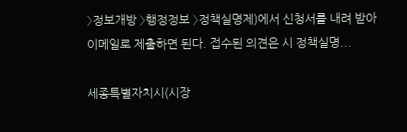〉정보개방 〉행정정보 〉정책실명제)에서 신청서를 내려 받아 이메일로 제출하면 된다. 접수된 의견은 시 정책실명...

세종특별자치시(시장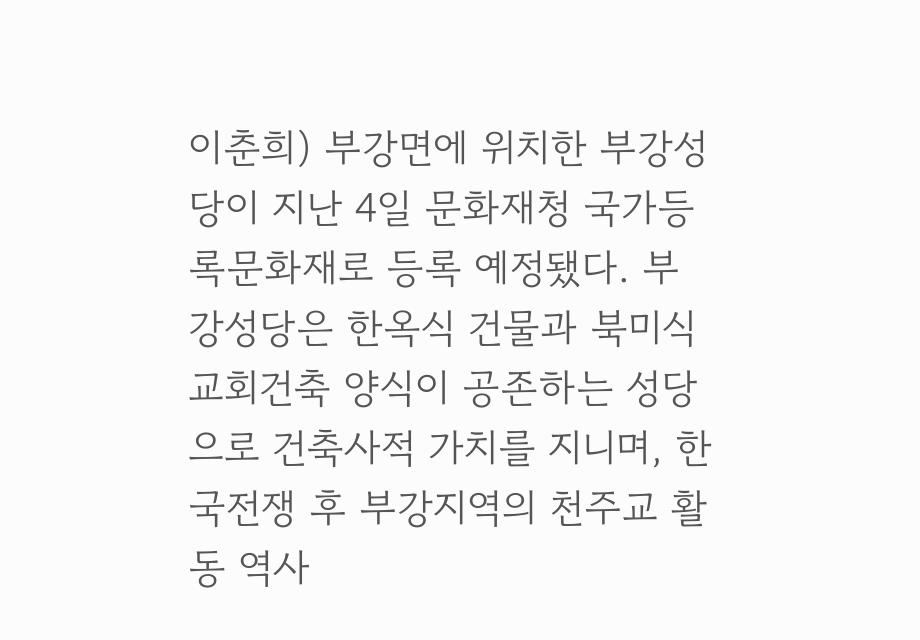이춘희) 부강면에 위치한 부강성당이 지난 4일 문화재청 국가등록문화재로 등록 예정됐다. 부강성당은 한옥식 건물과 북미식 교회건축 양식이 공존하는 성당으로 건축사적 가치를 지니며, 한국전쟁 후 부강지역의 천주교 활동 역사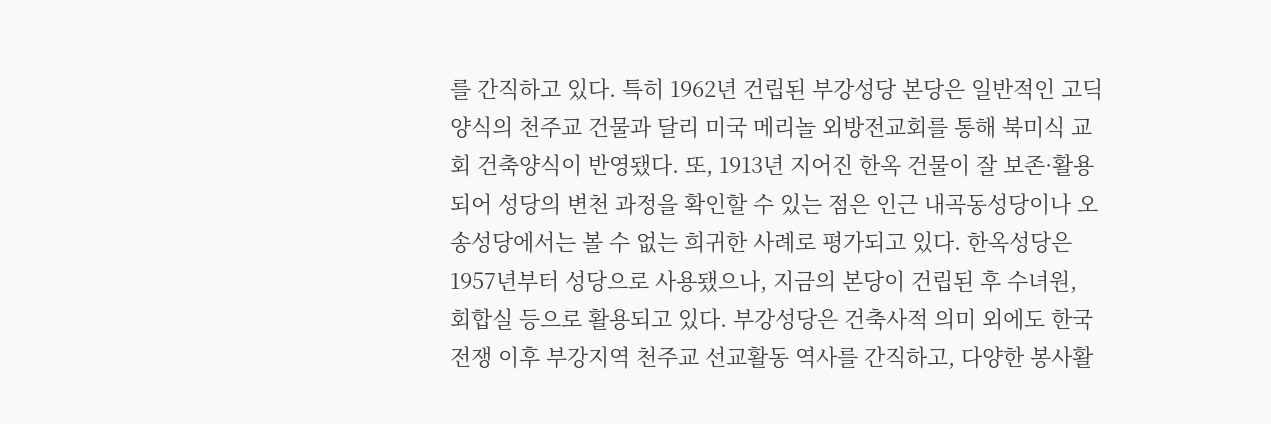를 간직하고 있다. 특히 1962년 건립된 부강성당 본당은 일반적인 고딕양식의 천주교 건물과 달리 미국 메리놀 외방전교회를 통해 북미식 교회 건축양식이 반영됐다. 또, 1913년 지어진 한옥 건물이 잘 보존·활용되어 성당의 변천 과정을 확인할 수 있는 점은 인근 내곡동성당이나 오송성당에서는 볼 수 없는 희귀한 사례로 평가되고 있다. 한옥성당은 1957년부터 성당으로 사용됐으나, 지금의 본당이 건립된 후 수녀원, 회합실 등으로 활용되고 있다. 부강성당은 건축사적 의미 외에도 한국전쟁 이후 부강지역 천주교 선교활동 역사를 간직하고, 다양한 봉사활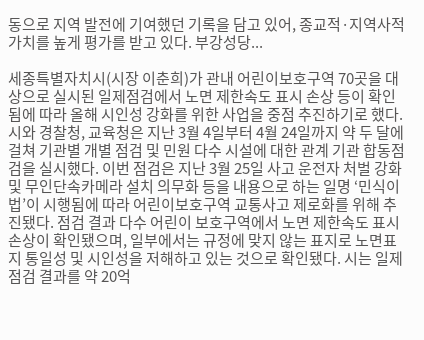동으로 지역 발전에 기여했던 기록을 담고 있어, 종교적·지역사적 가치를 높게 평가를 받고 있다. 부강성당...

세종특별자치시(시장 이춘희)가 관내 어린이보호구역 70곳을 대상으로 실시된 일제점검에서 노면 제한속도 표시 손상 등이 확인됨에 따라 올해 시인성 강화를 위한 사업을 중점 추진하기로 했다. 시와 경찰청, 교육청은 지난 3월 4일부터 4월 24일까지 약 두 달에 걸쳐 기관별 개별 점검 및 민원 다수 시설에 대한 관계 기관 합동점검을 실시했다. 이번 점검은 지난 3월 25일 사고 운전자 처벌 강화 및 무인단속카메라 설치 의무화 등을 내용으로 하는 일명 ‘민식이법’이 시행됨에 따라 어린이보호구역 교통사고 제로화를 위해 추진됐다. 점검 결과 다수 어린이 보호구역에서 노면 제한속도 표시 손상이 확인됐으며, 일부에서는 규정에 맞지 않는 표지로 노면표지 통일성 및 시인성을 저해하고 있는 것으로 확인됐다. 시는 일제점검 결과를 약 20억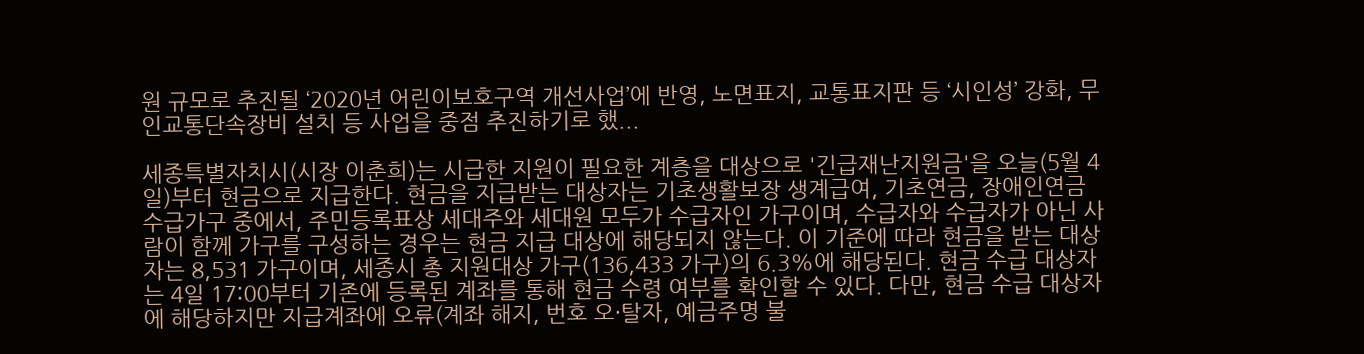원 규모로 추진될 ‘2020년 어린이보호구역 개선사업’에 반영, 노면표지, 교통표지판 등 ‘시인성’ 강화, 무인교통단속장비 설치 등 사업을 중점 추진하기로 했...

세종특별자치시(시장 이춘희)는 시급한 지원이 필요한 계층을 대상으로 '긴급재난지원금'을 오늘(5월 4일)부터 현금으로 지급한다. 현금을 지급받는 대상자는 기초생활보장 생계급여, 기초연금, 장애인연금 수급가구 중에서, 주민등록표상 세대주와 세대원 모두가 수급자인 가구이며, 수급자와 수급자가 아닌 사람이 함께 가구를 구성하는 경우는 현금 지급 대상에 해당되지 않는다. 이 기준에 따라 현금을 받는 대상자는 8,531 가구이며, 세종시 총 지원대상 가구(136,433 가구)의 6.3%에 해당된다. 현금 수급 대상자는 4일 17:00부터 기존에 등록된 계좌를 통해 현금 수령 여부를 확인할 수 있다. 다만, 현금 수급 대상자에 해당하지만 지급계좌에 오류(계좌 해지, 번호 오·탈자, 예금주명 불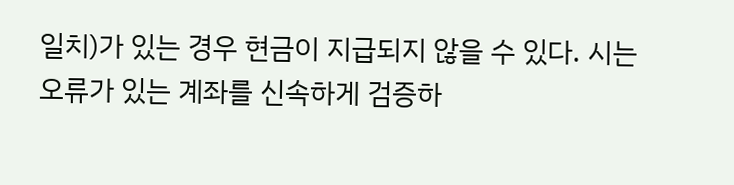일치)가 있는 경우 현금이 지급되지 않을 수 있다. 시는 오류가 있는 계좌를 신속하게 검증하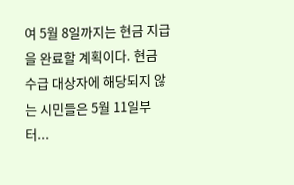여 5월 8일까지는 현금 지급을 완료할 계획이다. 현금 수급 대상자에 해당되지 않는 시민들은 5월 11일부터...